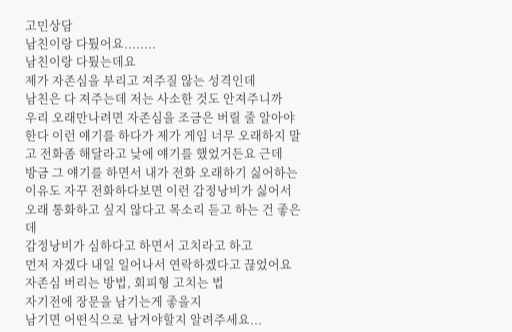고민상담
남친이랑 다퉜어요........
남친이랑 다퉜는데요
제가 자존심을 부리고 져주질 않는 성격인데
남친은 다 져주는데 저는 사소한 것도 안져주니까
우리 오래만나려면 자존심을 조금은 버릴 줄 알아야한다 이런 얘기를 하다가 제가 게임 너무 오래하지 말고 전화좀 해달라고 낮에 얘기를 했었거든요 근데
방금 그 얘기를 하면서 내가 전화 오래하기 싫어하는 이유도 자꾸 전화하다보면 이런 감정낭비가 싫어서 오래 통화하고 싶지 않다고 목소리 듣고 하는 건 좋은데
감정낭비가 심하다고 하면서 고치라고 하고
먼저 자겠다 내일 일어나서 연락하겠다고 끊었어요
자존심 버리는 방법, 회피형 고치는 법
자기전에 장문을 남기는게 좋을지
남기면 어떤식으로 남겨야할지 알려주세요...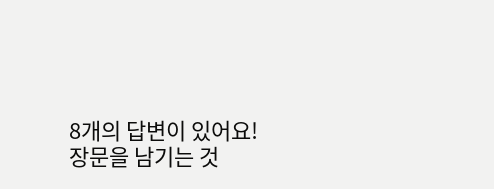8개의 답변이 있어요!
장문을 남기는 것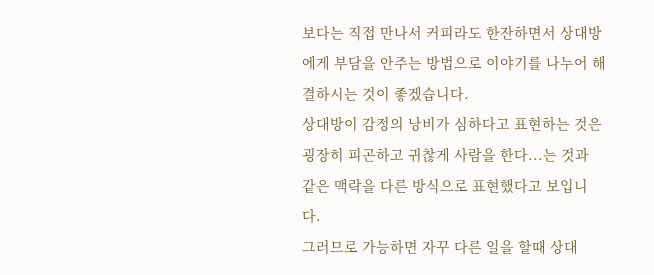보다는 직접 만나서 커피라도 한잔하면서 상대방에게 부담을 안주는 방법으로 이야기를 나누어 해결하시는 것이 좋겠습니다.
상대방이 감정의 낭비가 심하다고 표현하는 것은 굉장히 피곤하고 귀찮게 사람을 한다...는 것과 같은 맥락을 다른 방식으로 표현했다고 보입니다.
그러므로 가능하면 자꾸 다른 일을 할때 상대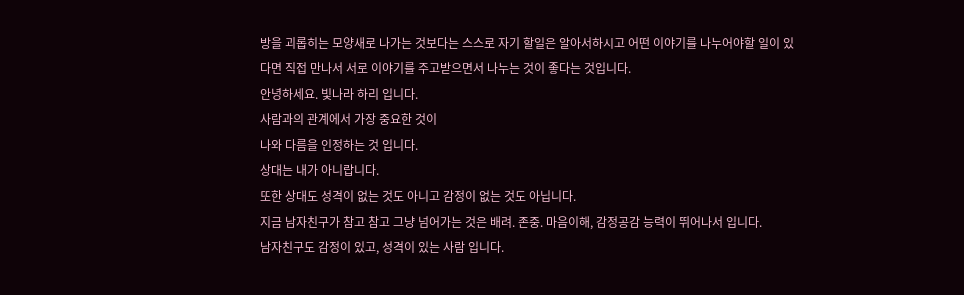방을 괴롭히는 모양새로 나가는 것보다는 스스로 자기 할일은 알아서하시고 어떤 이야기를 나누어야할 일이 있다면 직접 만나서 서로 이야기를 주고받으면서 나누는 것이 좋다는 것입니다.
안녕하세요. 빛나라 하리 입니다.
사람과의 관계에서 가장 중요한 것이
나와 다름을 인정하는 것 입니다.
상대는 내가 아니랍니다.
또한 상대도 성격이 없는 것도 아니고 감정이 없는 것도 아닙니다.
지금 남자친구가 참고 참고 그냥 넘어가는 것은 배려. 존중. 마음이해, 감정공감 능력이 뛰어나서 입니다.
남자친구도 감정이 있고, 성격이 있는 사람 입니다.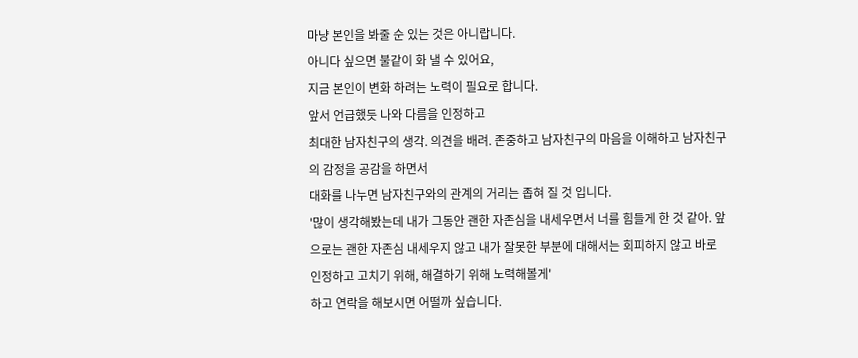마냥 본인을 봐줄 순 있는 것은 아니랍니다.
아니다 싶으면 불같이 화 낼 수 있어요,
지금 본인이 변화 하려는 노력이 필요로 합니다.
앞서 언급했듯 나와 다름을 인정하고
최대한 남자친구의 생각. 의견을 배려. 존중하고 남자친구의 마음을 이해하고 남자친구의 감정을 공감을 하면서
대화를 나누면 남자친구와의 관계의 거리는 좁혀 질 것 입니다.
'많이 생각해봤는데 내가 그동안 괜한 자존심을 내세우면서 너를 힘들게 한 것 같아. 앞으로는 괜한 자존심 내세우지 않고 내가 잘못한 부분에 대해서는 회피하지 않고 바로 인정하고 고치기 위해, 해결하기 위해 노력해볼게'
하고 연락을 해보시면 어떨까 싶습니다.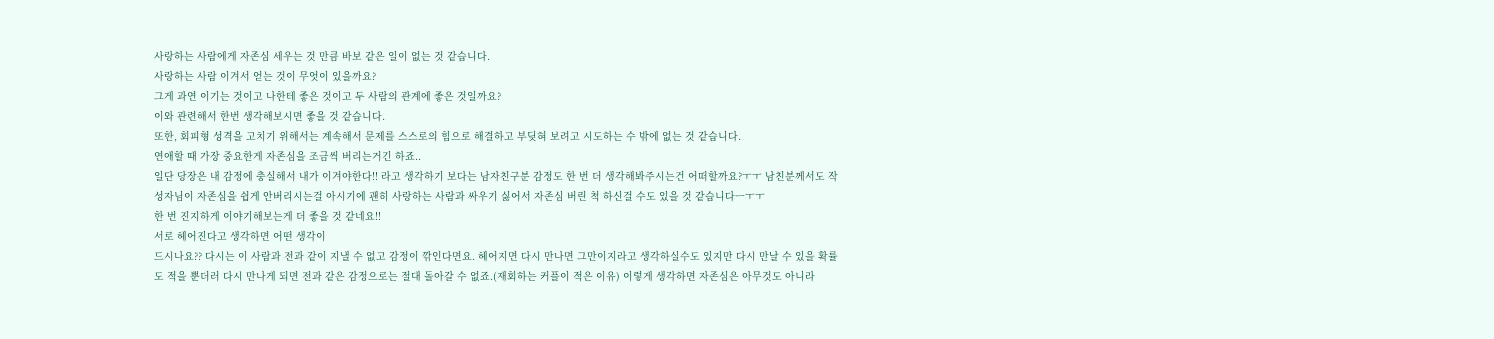사랑하는 사람에게 자존심 세우는 것 만큼 바보 같은 일이 없는 것 같습니다.
사랑하는 사람 이겨서 얻는 것이 무엇이 있을까요?
그게 과연 이기는 것이고 나한테 좋은 것이고 두 사람의 관계에 좋은 것일까요?
이와 관련해서 한번 생각해보시면 좋을 것 같습니다.
또한, 회피형 성격을 고치기 위해서는 계속해서 문제를 스스로의 힘으로 해결하고 부딪혀 보려고 시도하는 수 밖에 없는 것 같습니다.
연애할 때 가장 중요한게 자존심을 조금씩 버리는거긴 하죠..
일단 당장은 내 감정에 충실해서 내가 이겨야한다!! 라고 생각하기 보다는 남자친구분 감정도 한 번 더 생각해봐주시는건 어떠할까요?ㅜㅜ 남친분께서도 작성자님이 자존심을 쉽게 안버리시는걸 아시기에 괜히 사랑하는 사람과 싸우기 싫어서 자존심 버린 척 하신걸 수도 있을 것 같습니다ㅡㅜㅜ
한 번 진지하게 이야기해보는게 더 좋을 것 같네요!!
서로 헤어진다고 생각하면 어떤 생각이
드시나요?? 다시는 이 사람과 전과 같이 지낼 수 없고 감정이 깎인다면요. 헤어지면 다시 만나면 그만이지라고 생각하실수도 있지만 다시 만날 수 있을 확률도 적을 뿐더러 다시 만나게 되면 전과 같은 감정으로는 절대 돌아갈 수 없죠.(재회하는 커플이 적은 이유) 이렇게 생각하면 자존심은 아무것도 아니라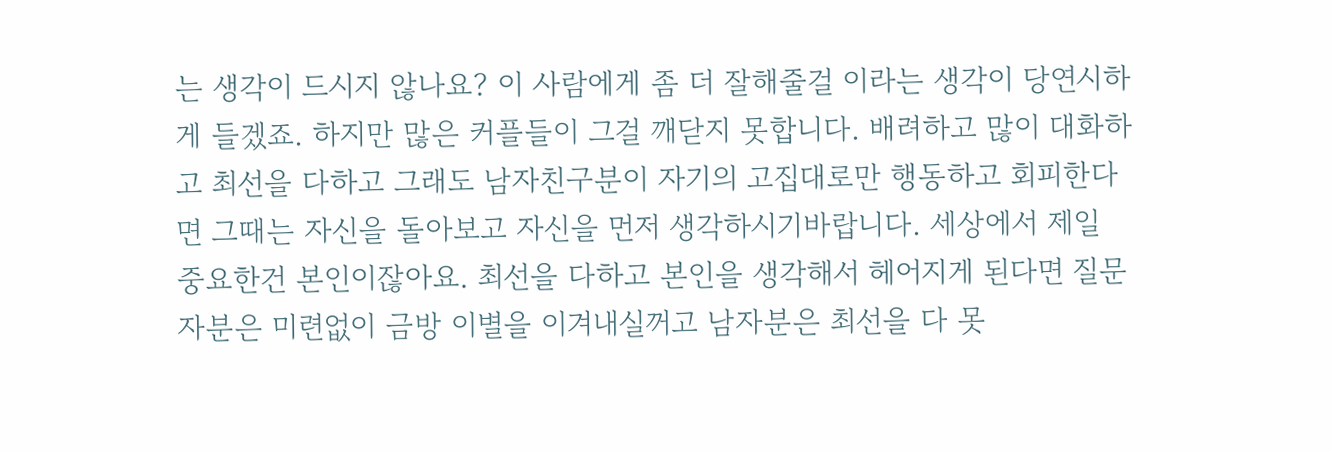는 생각이 드시지 않나요? 이 사람에게 좀 더 잘해줄걸 이라는 생각이 당연시하게 들겠죠. 하지만 많은 커플들이 그걸 깨닫지 못합니다. 배려하고 많이 대화하고 최선을 다하고 그래도 남자친구분이 자기의 고집대로만 행동하고 회피한다면 그때는 자신을 돌아보고 자신을 먼저 생각하시기바랍니다. 세상에서 제일 중요한건 본인이잖아요. 최선을 다하고 본인을 생각해서 헤어지게 된다면 질문자분은 미련없이 금방 이별을 이겨내실꺼고 남자분은 최선을 다 못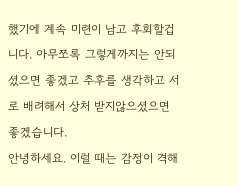했기에 계속 미련이 남고 후회할겁니다. 아무쪼록 그렇게까지는 안되셨으면 좋겠고 추후를 생각하고 서로 배려해서 상처 받지않으셨으면 좋겠습니다.
안녕하세요. 이럴 때는 감정이 격해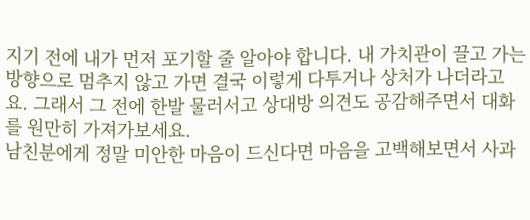지기 전에 내가 먼저 포기할 줄 알아야 합니다. 내 가치관이 끌고 가는 방향으로 멈추지 않고 가면 결국 이렇게 다투거나 상처가 나더라고요. 그래서 그 전에 한발 물러서고 상대방 의견도 공감해주면서 대화를 원만히 가져가보세요.
남친분에게 정말 미안한 마음이 드신다면 마음을 고백해보면서 사과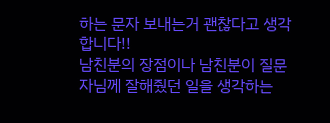하는 문자 보내는거 괜찮다고 생각합니다!!
남친분의 장점이나 남친분이 질문자님께 잘해줬던 일을 생각하는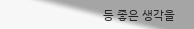등 좋은 생각을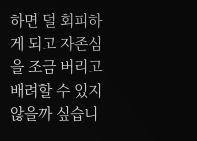하면 덜 회피하게 되고 자존심을 조금 버리고 배려할 수 있지 않을까 싶습니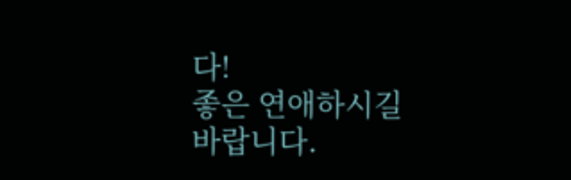다!
좋은 연애하시길 바랍니다.